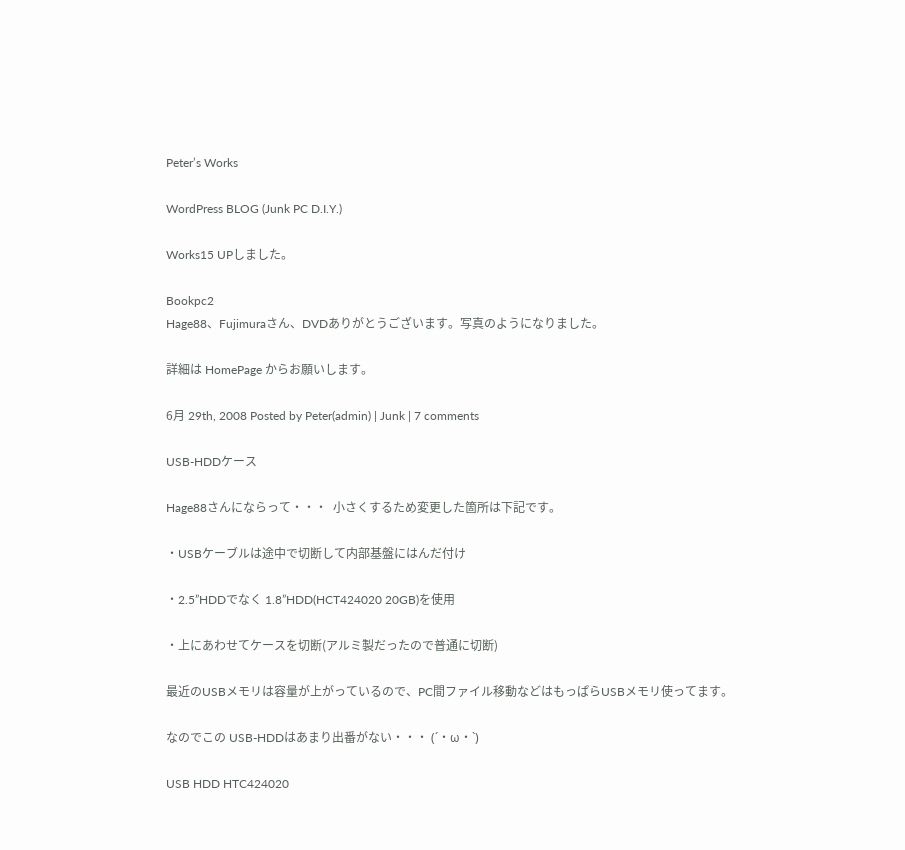Peter’s Works

WordPress BLOG (Junk PC D.I.Y.)

Works15 UPしました。

Bookpc2
Hage88、Fujimuraさん、DVDありがとうございます。写真のようになりました。

詳細は HomePage からお願いします。

6月 29th, 2008 Posted by Peter(admin) | Junk | 7 comments

USB-HDDケース

Hage88さんにならって・・・  小さくするため変更した箇所は下記です。

・USBケーブルは途中で切断して内部基盤にはんだ付け

・2.5”HDDでなく 1.8”HDD(HCT424020 20GB)を使用

・上にあわせてケースを切断(アルミ製だったので普通に切断)

最近のUSBメモリは容量が上がっているので、PC間ファイル移動などはもっぱらUSBメモリ使ってます。

なのでこの USB-HDDはあまり出番がない・・・ (´・ω・`)

USB HDD HTC424020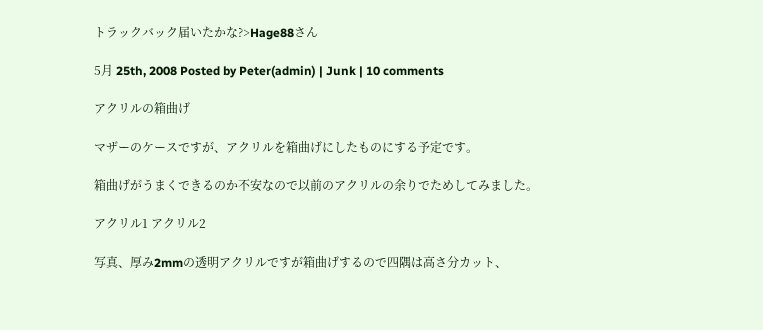トラックバック届いたかな?>Hage88さん

5月 25th, 2008 Posted by Peter(admin) | Junk | 10 comments

アクリルの箱曲げ

マザーのケースですが、アクリルを箱曲げにしたものにする予定です。

箱曲げがうまくできるのか不安なので以前のアクリルの余りでためしてみました。

アクリル1 アクリル2

写真、厚み2mmの透明アクリルですが箱曲げするので四隅は高さ分カット、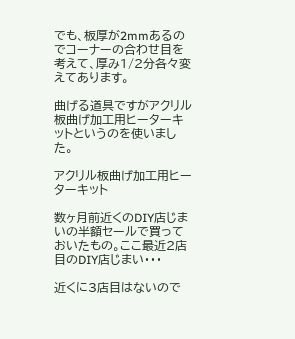でも、板厚が2mmあるのでコーナーの合わせ目を考えて、厚み1/2分各々変えてあります。

曲げる道具ですがアクリル板曲げ加工用ヒーターキットというのを使いました。

アクリル板曲げ加工用ヒーターキット

数ヶ月前近くのDIY店じまいの半額セールで買っておいたもの。ここ最近2店目のDIY店じまい・・・

近くに3店目はないので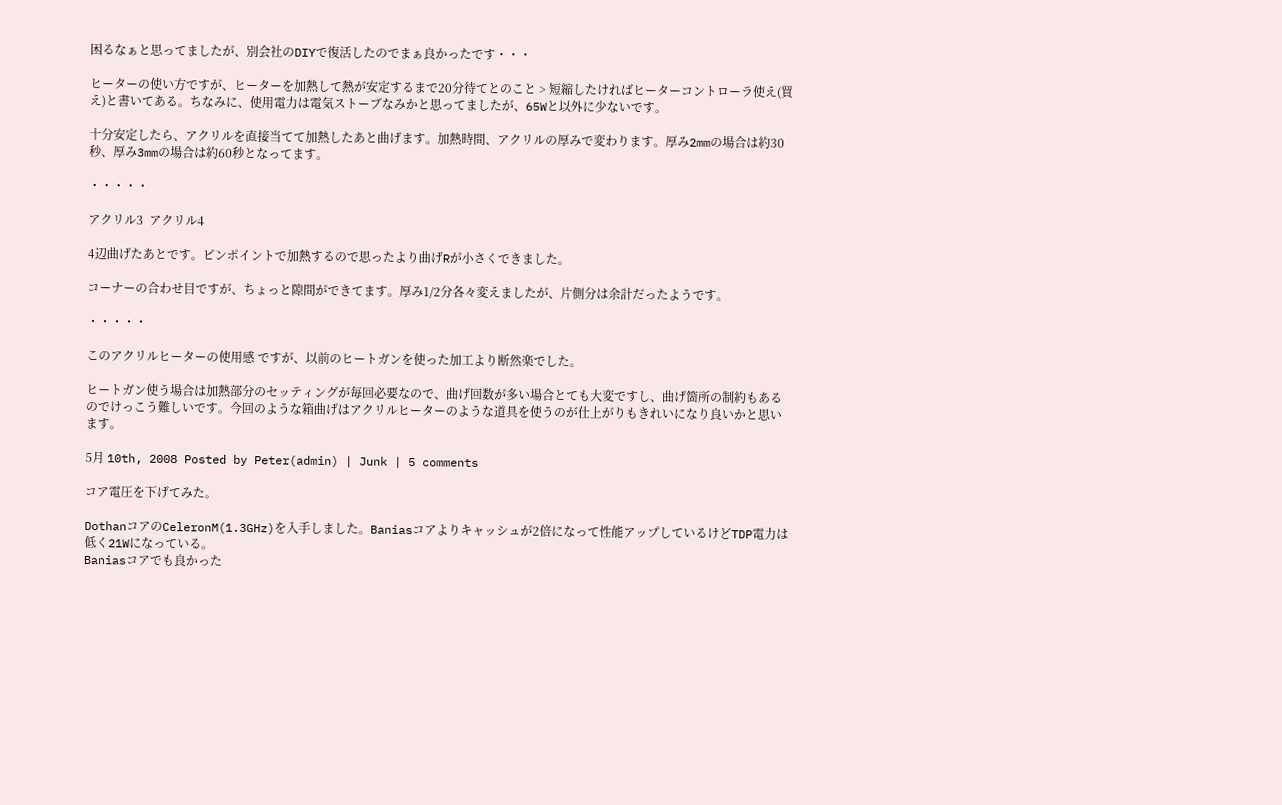困るなぁと思ってましたが、別会社のDIYで復活したのでまぁ良かったです・・・

ヒーターの使い方ですが、ヒーターを加熱して熱が安定するまで20分待てとのこと > 短縮したければヒーターコントローラ使え(買え)と書いてある。ちなみに、使用電力は電気ストーブなみかと思ってましたが、65Wと以外に少ないです。

十分安定したら、アクリルを直接当てて加熱したあと曲げます。加熱時間、アクリルの厚みで変わります。厚み2mmの場合は約30秒、厚み3mmの場合は約60秒となってます。

・・・・・

アクリル3  アクリル4

4辺曲げたあとです。ピンポイントで加熱するので思ったより曲げRが小さくできました。

コーナーの合わせ目ですが、ちょっと隙間ができてます。厚み1/2分各々変えましたが、片側分は余計だったようです。

・・・・・

このアクリルヒーターの使用感 ですが、以前のヒートガンを使った加工より断然楽でした。

ヒートガン使う場合は加熱部分のセッティングが毎回必要なので、曲げ回数が多い場合とても大変ですし、曲げ箇所の制約もあるのでけっこう難しいです。今回のような箱曲げはアクリルヒーターのような道具を使うのが仕上がりもきれいになり良いかと思います。

5月 10th, 2008 Posted by Peter(admin) | Junk | 5 comments

コア電圧を下げてみた。

DothanコアのCeleronM(1.3GHz)を入手しました。Baniasコアよりキャッシュが2倍になって性能アップしているけどTDP電力は低く21Wになっている。
Baniasコアでも良かった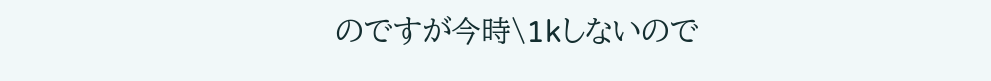のですが今時\1kしないので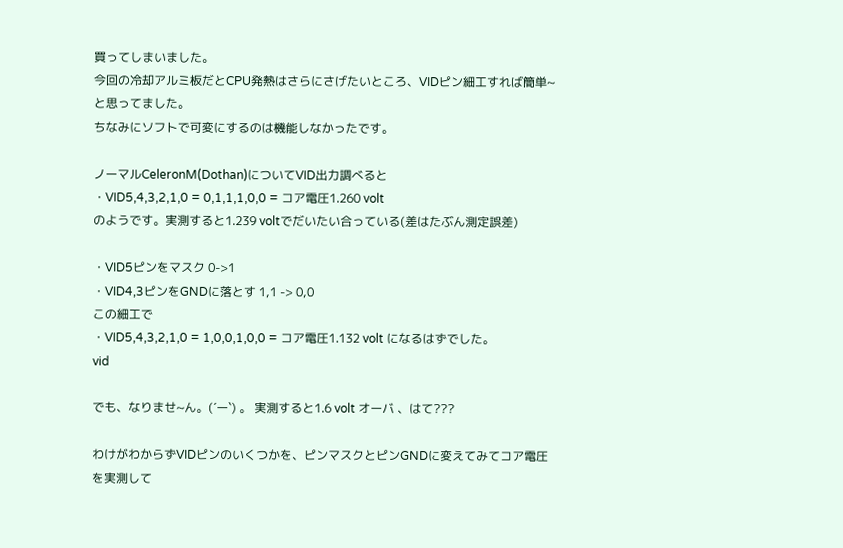買ってしまいました。
今回の冷却アルミ板だとCPU発熱はさらにさげたいところ、VIDピン細工すれば簡単~ と思ってました。
ちなみにソフトで可変にするのは機能しなかったです。

ノーマルCeleronM(Dothan)についてVID出力調べると
・VID5,4,3,2,1,0 = 0,1,1,1,0,0 = コア電圧1.260 volt
のようです。実測すると1.239 voltでだいたい合っている(差はたぶん測定誤差)

・VID5ピンをマスク 0->1
・VID4,3ピンをGNDに落とす 1,1 -> 0,0
この細工で
・VID5,4,3,2,1,0 = 1,0,0,1,0,0 = コア電圧1.132 volt になるはずでした。
vid

でも、なりませ~ん。(´ー`) 。 実測すると1.6 volt オーバ 、はて???

わけがわからずVIDピンのいくつかを、ピンマスクとピンGNDに変えてみてコア電圧を実測して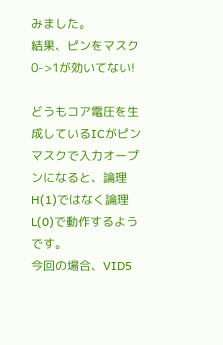みました。
結果、ピンをマスク 0->1が効いてない!

どうもコア電圧を生成しているICがピンマスクで入力オープンになると、論理H(1)ではなく論理L(0)で動作するようです。
今回の場合、VID5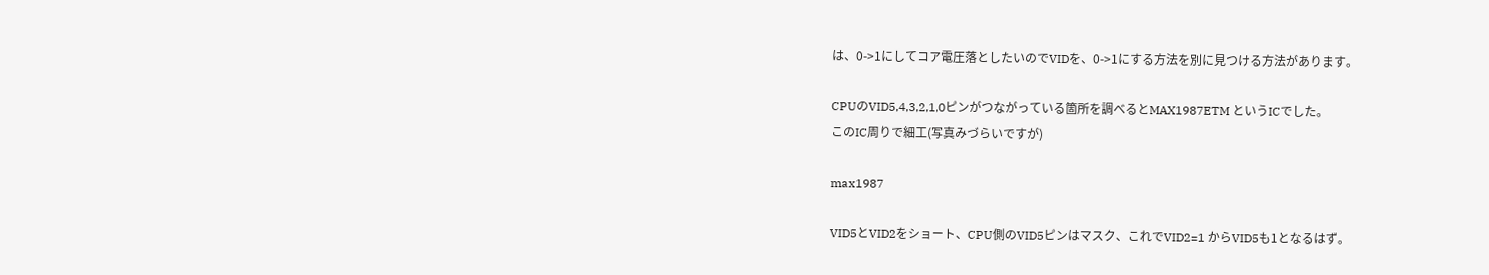は、0->1にしてコア電圧落としたいのでVIDを、0->1にする方法を別に見つける方法があります。

CPUのVID5,4,3,2,1,0ピンがつながっている箇所を調べるとMAX1987ETM というICでした。
このIC周りで細工(写真みづらいですが)

max1987

VID5とVID2をショート、CPU側のVID5ピンはマスク、これでVID2=1 からVID5も1となるはず。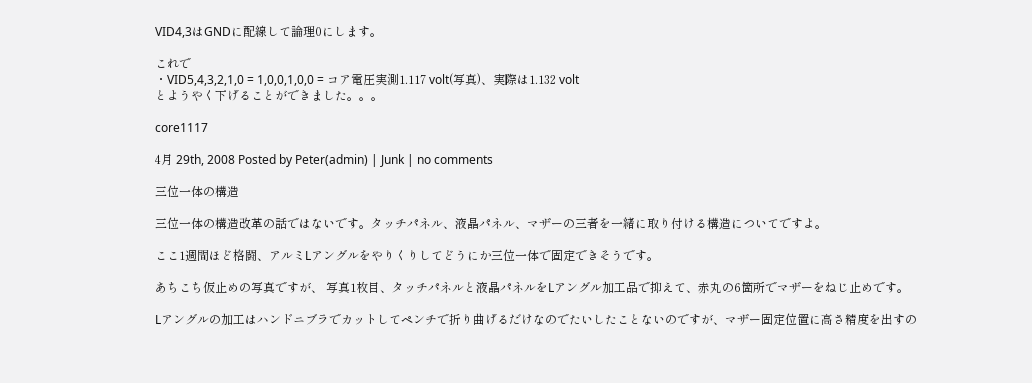VID4,3はGNDに配線して論理0にします。

これで
・VID5,4,3,2,1,0 = 1,0,0,1,0,0 = コア電圧実測1.117 volt(写真)、実際は1.132 volt
とようやく下げることができました。。。

core1117

4月 29th, 2008 Posted by Peter(admin) | Junk | no comments

三位一体の構造

三位一体の構造改革の話ではないです。タッチパネル、液晶パネル、マザーの三者を一緒に取り付ける構造についてですよ。

ここ1週間ほど格闘、アルミLアングルをやりくりしてどうにか三位一体で固定できそうです。

あちこち仮止めの写真ですが、 写真1枚目、タッチパネルと液晶パネルをLアングル加工品で抑えて、赤丸の6箇所でマザーをねじ止めです。

Lアングルの加工はハンドニブラでカットしてペンチで折り曲げるだけなのでたいしたことないのですが、マザー固定位置に高さ精度を出すの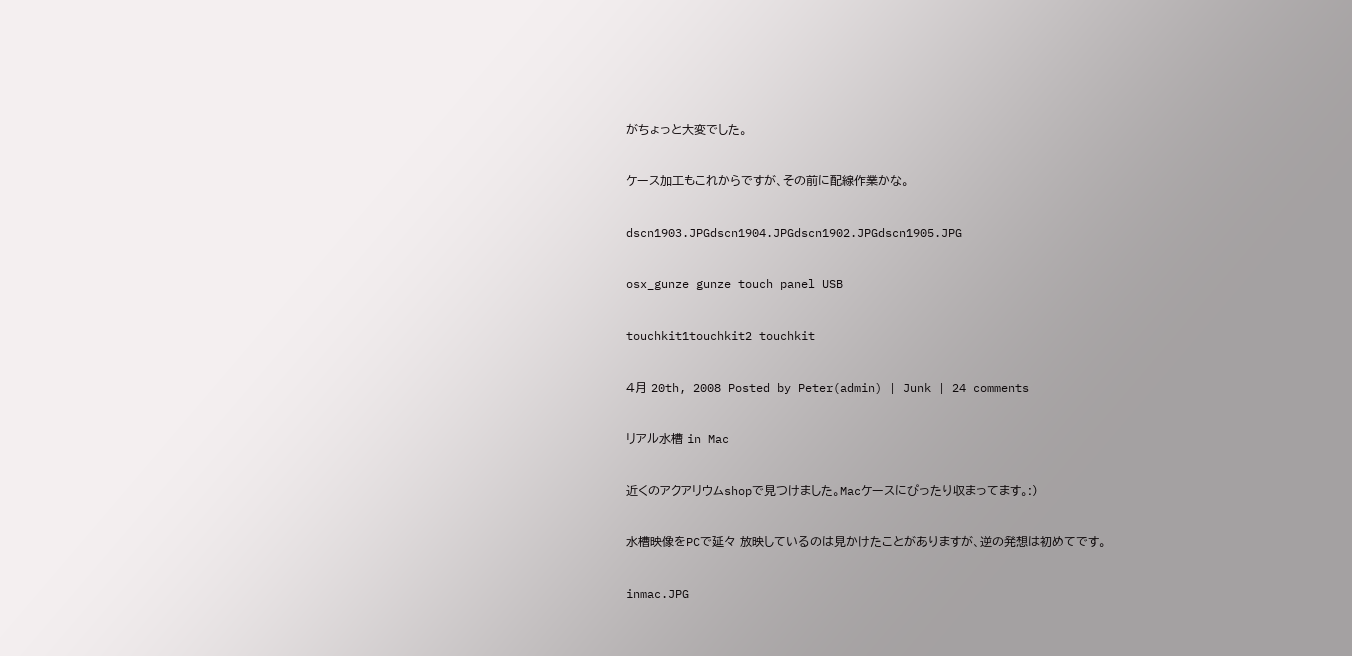がちょっと大変でした。

ケース加工もこれからですが、その前に配線作業かな。

dscn1903.JPGdscn1904.JPGdscn1902.JPGdscn1905.JPG

osx_gunze gunze touch panel USB

touchkit1touchkit2 touchkit

4月 20th, 2008 Posted by Peter(admin) | Junk | 24 comments

リアル水槽 in Mac

近くのアクアリウムshopで見つけました。Macケースにぴったり収まってます。:)

水槽映像をPCで延々 放映しているのは見かけたことがありますが、逆の発想は初めてです。

inmac.JPG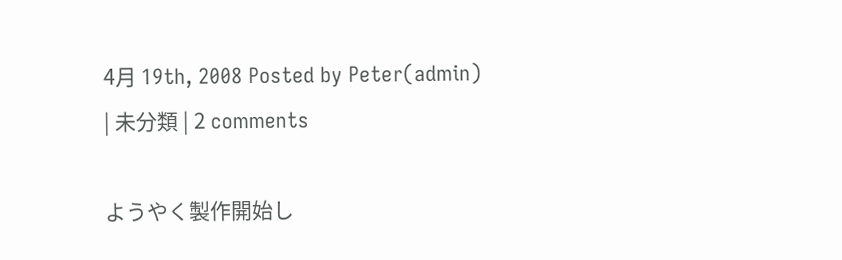4月 19th, 2008 Posted by Peter(admin) | 未分類 | 2 comments

ようやく製作開始し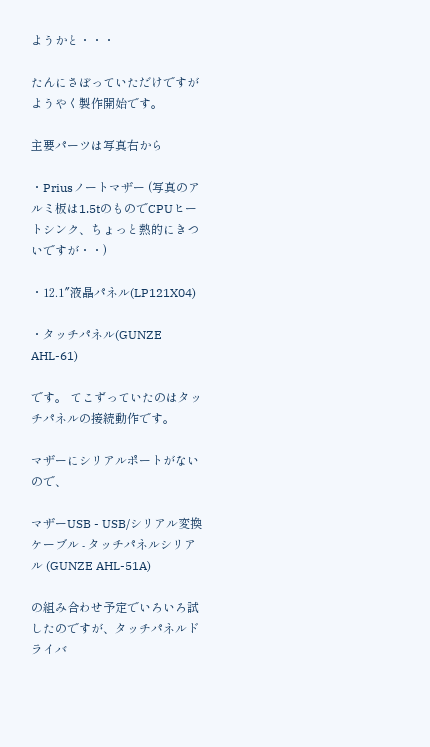ようかと・・・

たんにさぼっていただけですがようやく製作開始です。

主要パーツは写真右から

・Priusノートマザー (写真のアルミ板は1.5tのものでCPUヒートシンク、ちょっと熱的にきついですが・・)

・12.1″液晶パネル(LP121X04)

・タッチパネル(GUNZE AHL-61)

です。 てこずっていたのはタッチパネルの接続動作です。

マザーにシリアルポートがないので、

マザーUSB - USB/シリアル変換ケーブル - タッチパネルシリアル (GUNZE AHL-51A)

の組み合わせ予定でいろいろ試したのですが、タッチパネルドライバ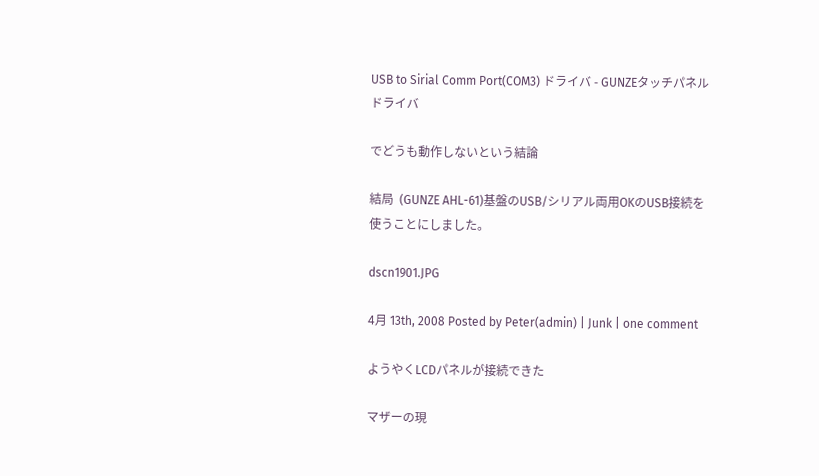USB to Sirial Comm Port(COM3) ドライバ - GUNZEタッチパネルドライバ

でどうも動作しないという結論

結局  (GUNZE AHL-61)基盤のUSB/シリアル両用OKのUSB接続を使うことにしました。

dscn1901.JPG

4月 13th, 2008 Posted by Peter(admin) | Junk | one comment

ようやくLCDパネルが接続できた

マザーの現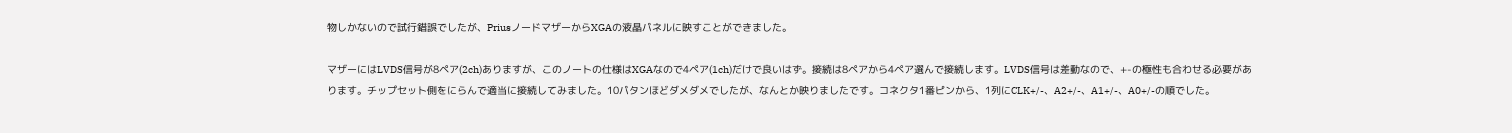物しかないので試行錯誤でしたが、PriusノードマザーからXGAの液晶パネルに映すことができました。

マザーにはLVDS信号が8ペア(2ch)ありますが、このノートの仕様はXGAなので4ペア(1ch)だけで良いはず。接続は8ペアから4ペア選んで接続します。LVDS信号は差動なので、+-の極性も合わせる必要があります。チップセット側をにらんで適当に接続してみました。10パタンほどダメダメでしたが、なんとか映りましたです。コネクタ1番ピンから、1列にCLK+/-、A2+/-、A1+/-、A0+/-の順でした。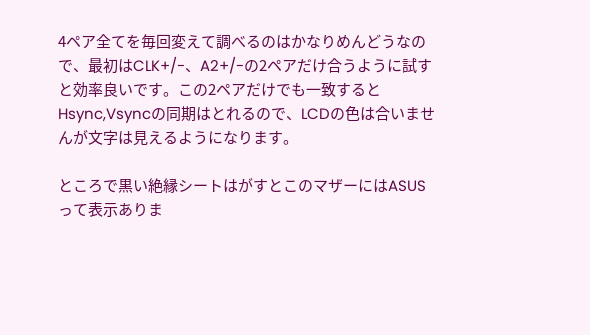4ペア全てを毎回変えて調べるのはかなりめんどうなので、最初はCLK+/-、A2+/-の2ペアだけ合うように試すと効率良いです。この2ペアだけでも一致するとHsync,Vsyncの同期はとれるので、LCDの色は合いませんが文字は見えるようになります。

ところで黒い絶縁シートはがすとこのマザーにはASUSって表示ありま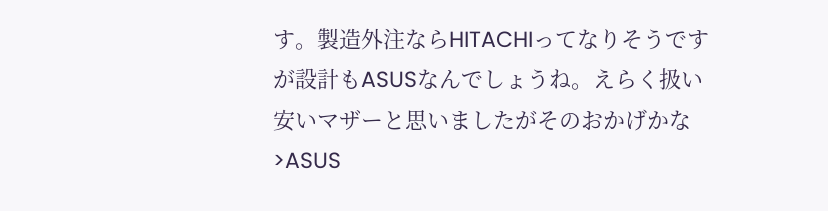す。製造外注ならHITACHIってなりそうですが設計もASUSなんでしょうね。えらく扱い安いマザーと思いましたがそのおかげかな>ASUS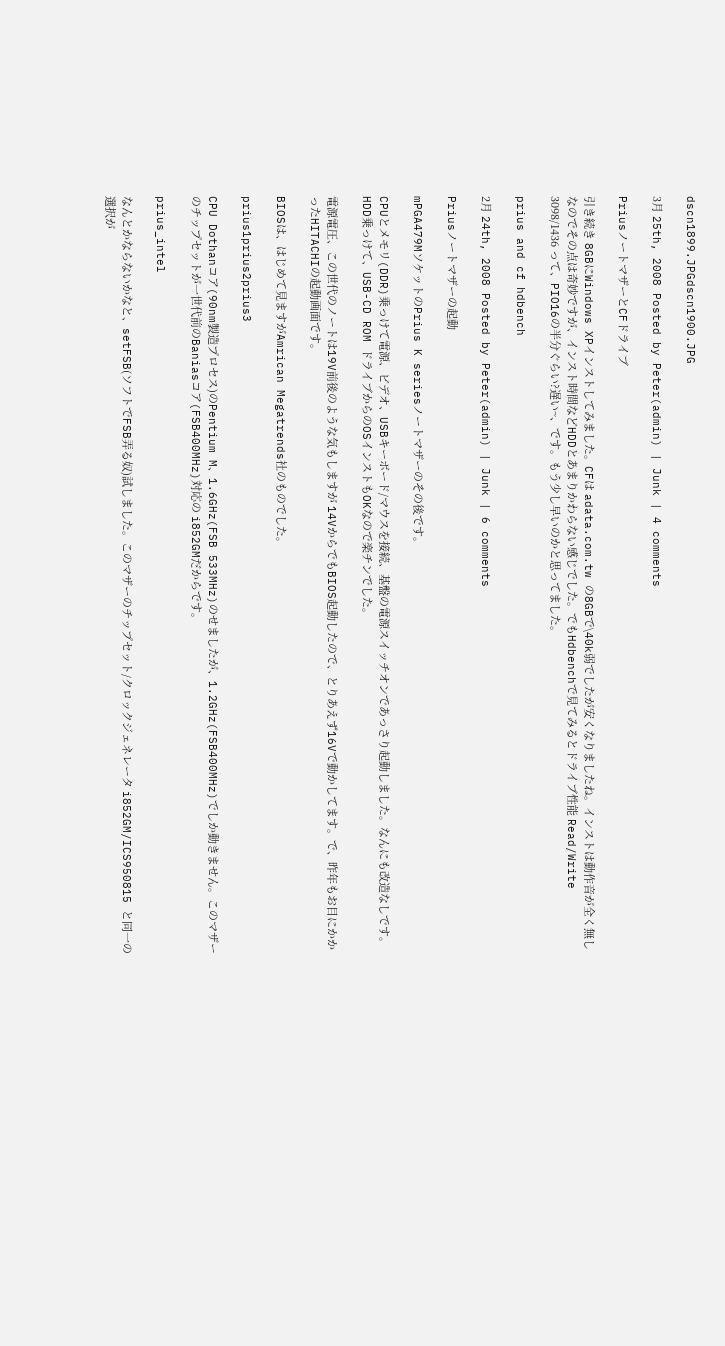dscn1899.JPGdscn1900.JPG

3月 25th, 2008 Posted by Peter(admin) | Junk | 4 comments

PriusノートマザーとCFドライブ

引き続き 8GBにWindows XPインストしてみました。CFは adata.com.tw の8GBで\40k弱でしたが安くなりましたね。インストは動作音が全く無しなのでその点は奇妙ですが、インスト時間などHDDとあまりかわらない感じでした。でもHdbenchで見てみるとドライブ性能 Read/Write 3098/1436 って、PIO16の半分ぐらい?遅い~、です。もう少し早いのかと思ってました。

prius and cf hdbench

2月 24th, 2008 Posted by Peter(admin) | Junk | 6 comments

Priusノートマザーの起動

mPGA479MソケットのPrius K seriesノートマザーのその後です。

CPUとメモリ(DDR)乗っけて電源、ビデオ、USBキーボード/マウスを接続、基盤の電源スイッチオンであっさり起動しました。なんにも改造なしです。HDD乗っけて、USB-CD ROM ドライブからのOSインストもOKなので楽チンでした。

電源電圧、この世代のノートは19V前後のような気もしますが 14VからでもBIOS起動したので、とりあえず16Vで動かしてます。で、昨年もお目にかかったHITACHIの起動画面です。

BIOSは、はじめて見ますがAmrican Megatrends社のものでした。

prius1prius2prius3

CPU Dothanコア(90nm製造プロセス)のPentium M、1.6GHz(FSB 533MHz)のせましたが、1.2GHz(FSB400MHz)でしか動きません。このマザーのチップセットが一世代前のBaniasコア(FSB400MHz)対応の i852GMだからです。

prius_intel

なんとかならないかなと、setFSB(ソフトでFSB弄る奴)試しました。このマザーのチップセット/クロックジェネレータ i852GM/ICS950815 と同一の選択が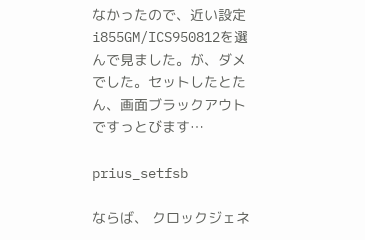なかったので、近い設定 i855GM/ICS950812を選んで見ました。が、ダメでした。セットしたとたん、画面ブラックアウトですっとびます…

prius_setfsb

ならば、 クロックジェネ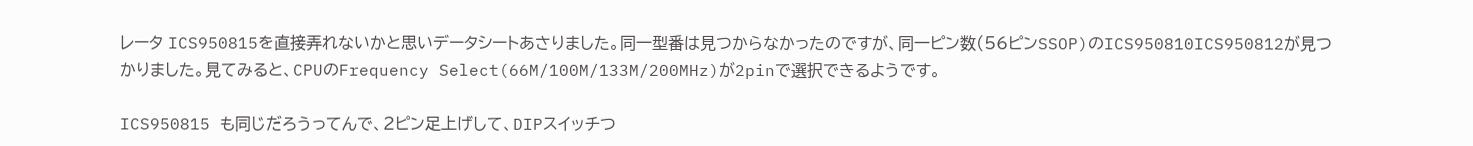レータ ICS950815を直接弄れないかと思いデータシートあさりました。同一型番は見つからなかったのですが、同一ピン数(56ピンSSOP)のICS950810ICS950812が見つかりました。見てみると、CPUのFrequency Select(66M/100M/133M/200MHz)が2pinで選択できるようです。

ICS950815 も同じだろうってんで、2ピン足上げして、DIPスイッチつ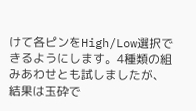けて各ピンをHigh/Low選択できるようにします。4種類の組みあわせとも試しましたが、結果は玉砕で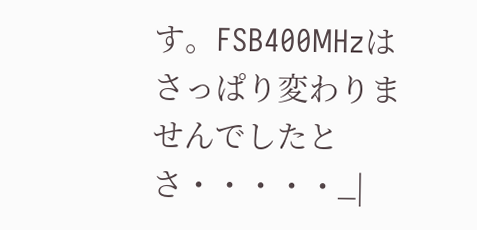す。FSB400MHzはさっぱり変わりませんでしたとさ・・・・・_|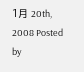1月 20th, 2008 Posted by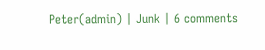Peter(admin) | Junk | 6 comments